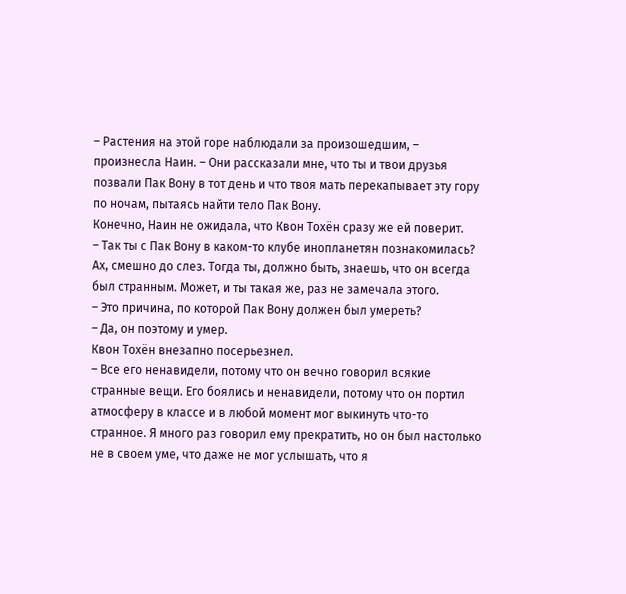– Растения на этой горе наблюдали за произошедшим, – произнесла Наин. – Они рассказали мне, что ты и твои друзья позвали Пак Вону в тот день и что твоя мать перекапывает эту гору по ночам, пытаясь найти тело Пак Вону.
Конечно, Наин не ожидала, что Квон Тохён сразу же ей поверит.
– Так ты с Пак Вону в каком-то клубе инопланетян познакомилась? Ах, смешно до слез. Тогда ты, должно быть, знаешь, что он всегда был странным. Может, и ты такая же, раз не замечала этого.
– Это причина, по которой Пак Вону должен был умереть?
– Да, он поэтому и умер.
Квон Тохён внезапно посерьезнел.
– Все его ненавидели, потому что он вечно говорил всякие странные вещи. Его боялись и ненавидели, потому что он портил атмосферу в классе и в любой момент мог выкинуть что-то странное. Я много раз говорил ему прекратить, но он был настолько не в своем уме, что даже не мог услышать, что я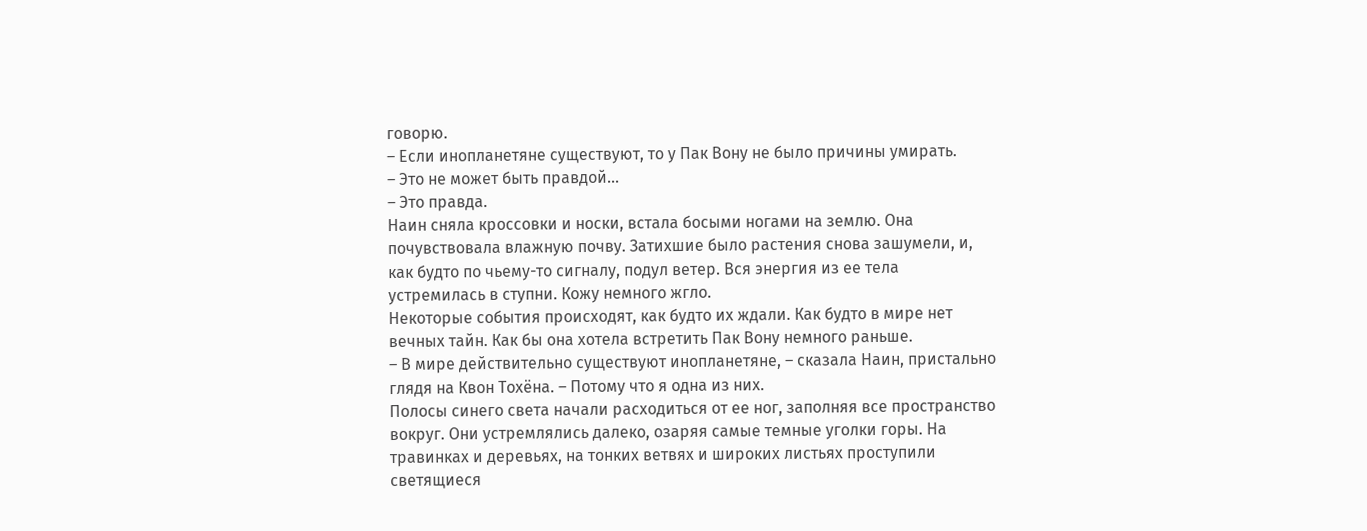говорю.
– Если инопланетяне существуют, то у Пак Вону не было причины умирать.
– Это не может быть правдой…
– Это правда.
Наин сняла кроссовки и носки, встала босыми ногами на землю. Она почувствовала влажную почву. Затихшие было растения снова зашумели, и, как будто по чьему-то сигналу, подул ветер. Вся энергия из ее тела устремилась в ступни. Кожу немного жгло.
Некоторые события происходят, как будто их ждали. Как будто в мире нет вечных тайн. Как бы она хотела встретить Пак Вону немного раньше.
– В мире действительно существуют инопланетяне, – сказала Наин, пристально глядя на Квон Тохёна. – Потому что я одна из них.
Полосы синего света начали расходиться от ее ног, заполняя все пространство вокруг. Они устремлялись далеко, озаряя самые темные уголки горы. На травинках и деревьях, на тонких ветвях и широких листьях проступили светящиеся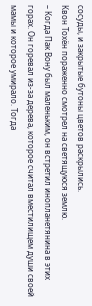сосуды, и закрытые бутоны цветов раскрылись.
Квон Тохён пораженно смотрел на светящуюся землю.
– Когда Пак Вону был маленьким, он встретил инопланетянина в этих горах. Он горевал из-за дерева, которое считал вместилищем души своей мамы и которое умирало. Тогда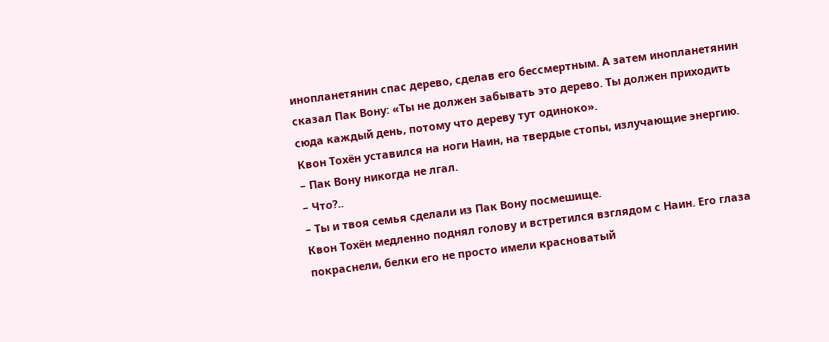инопланетянин спас дерево, сделав его бессмертным. А затем инопланетянин сказал Пак Вону: «Ты не должен забывать это дерево. Ты должен приходить сюда каждый день, потому что дереву тут одиноко».
Квон Тохён уставился на ноги Наин, на твердые стопы, излучающие энергию.
– Пак Вону никогда не лгал.
– Что?..
– Ты и твоя семья сделали из Пак Вону посмешище.
Квон Тохён медленно поднял голову и встретился взглядом с Наин. Его глаза покраснели, белки его не просто имели красноватый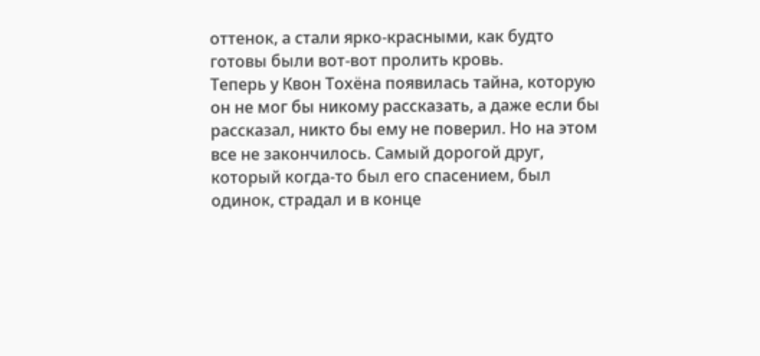оттенок, а стали ярко-красными, как будто готовы были вот-вот пролить кровь.
Теперь у Квон Тохёна появилась тайна, которую он не мог бы никому рассказать, а даже если бы рассказал, никто бы ему не поверил. Но на этом все не закончилось. Самый дорогой друг, который когда-то был его спасением, был одинок, страдал и в конце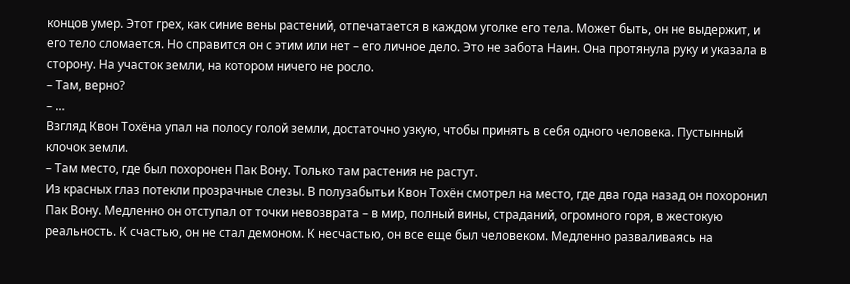концов умер. Этот грех, как синие вены растений, отпечатается в каждом уголке его тела. Может быть, он не выдержит, и его тело сломается. Но справится он с этим или нет – его личное дело. Это не забота Наин. Она протянула руку и указала в сторону. На участок земли, на котором ничего не росло.
– Там, верно?
– …
Взгляд Квон Тохёна упал на полосу голой земли, достаточно узкую, чтобы принять в себя одного человека. Пустынный клочок земли.
– Там место, где был похоронен Пак Вону. Только там растения не растут.
Из красных глаз потекли прозрачные слезы. В полузабытьи Квон Тохён смотрел на место, где два года назад он похоронил Пак Вону. Медленно он отступал от точки невозврата – в мир, полный вины, страданий, огромного горя, в жестокую реальность. К счастью, он не стал демоном. К несчастью, он все еще был человеком. Медленно разваливаясь на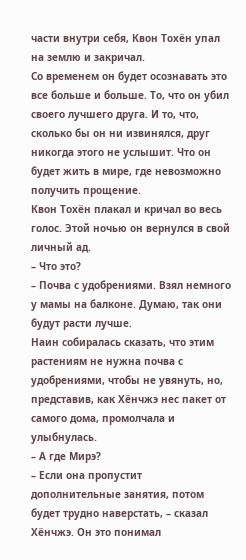части внутри себя, Квон Тохён упал на землю и закричал.
Со временем он будет осознавать это все больше и больше. То, что он убил своего лучшего друга. И то, что, сколько бы он ни извинялся, друг никогда этого не услышит. Что он будет жить в мире, где невозможно получить прощение.
Квон Тохён плакал и кричал во весь голос. Этой ночью он вернулся в свой личный ад.
– Что это?
– Почва с удобрениями. Взял немного у мамы на балконе. Думаю, так они будут расти лучше.
Наин собиралась сказать, что этим растениям не нужна почва с удобрениями, чтобы не увянуть, но, представив, как Хёнчжэ нес пакет от самого дома, промолчала и улыбнулась.
– А где Мирэ?
– Если она пропустит дополнительные занятия, потом будет трудно наверстать, – сказал Хёнчжэ. Он это понимал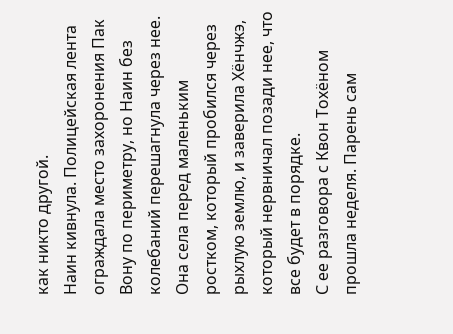как никто другой.
Наин кивнула. Полицейская лента ограждала место захоронения Пак Вону по периметру, но Наин без колебаний перешагнула через нее. Она села перед маленьким ростком, который пробился через рыхлую землю, и заверила Хёнчжэ, который нервничал позади нее, что все будет в порядке.
С ее разговора с Квон Тохёном прошла неделя. Парень сам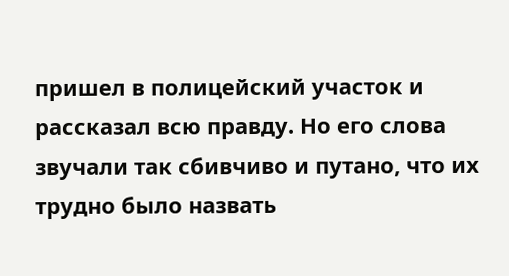пришел в полицейский участок и рассказал всю правду. Но его слова звучали так сбивчиво и путано, что их трудно было назвать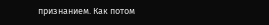признанием. Как потом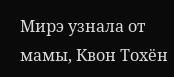Мирэ узнала от мамы, Квон Тохён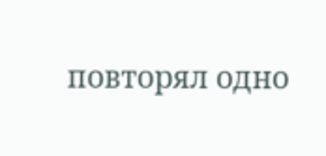повторял одно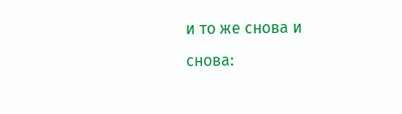и то же снова и снова: